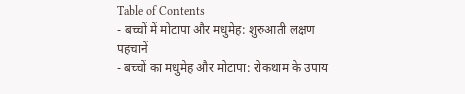Table of Contents
- बच्चों में मोटापा और मधुमेह: शुरुआती लक्षण पहचानें
- बच्चों का मधुमेह और मोटापा: रोकथाम के उपाय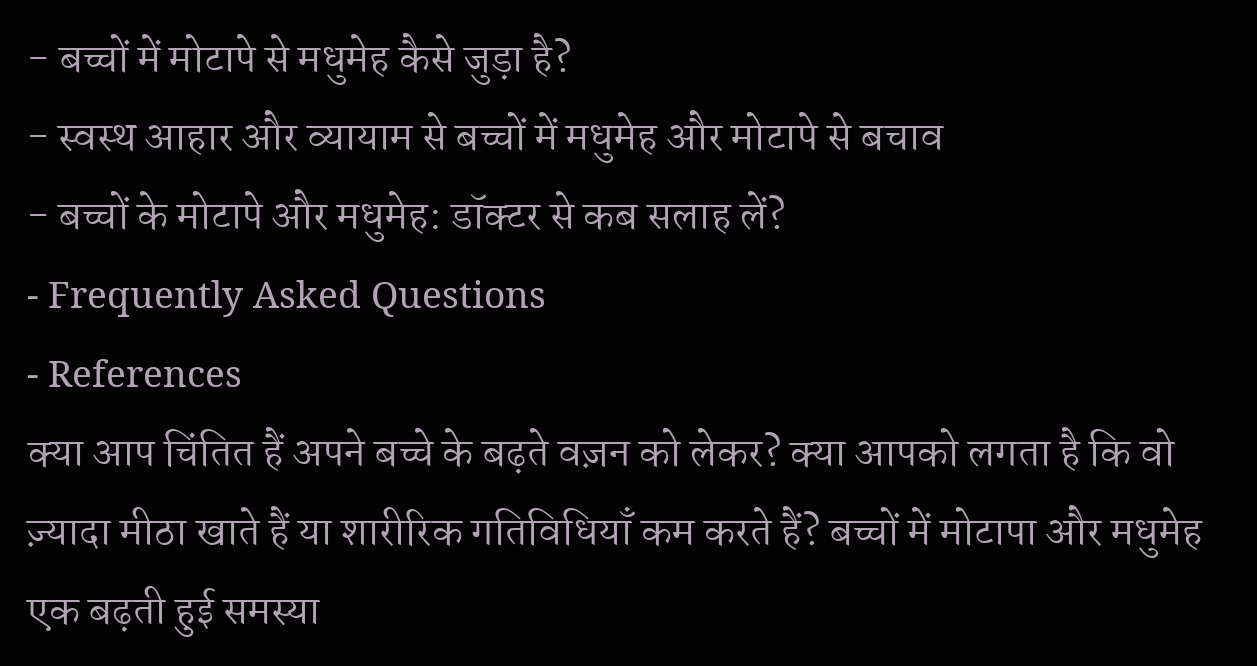- बच्चों में मोटापे से मधुमेह कैसे जुड़ा है?
- स्वस्थ आहार और व्यायाम से बच्चों में मधुमेह और मोटापे से बचाव
- बच्चों के मोटापे और मधुमेह: डॉक्टर से कब सलाह लें?
- Frequently Asked Questions
- References
क्या आप चिंतित हैं अपने बच्चे के बढ़ते वज़न को लेकर? क्या आपको लगता है कि वो ज़्यादा मीठा खाते हैं या शारीरिक गतिविधियाँ कम करते हैं? बच्चों में मोटापा और मधुमेह एक बढ़ती हुई समस्या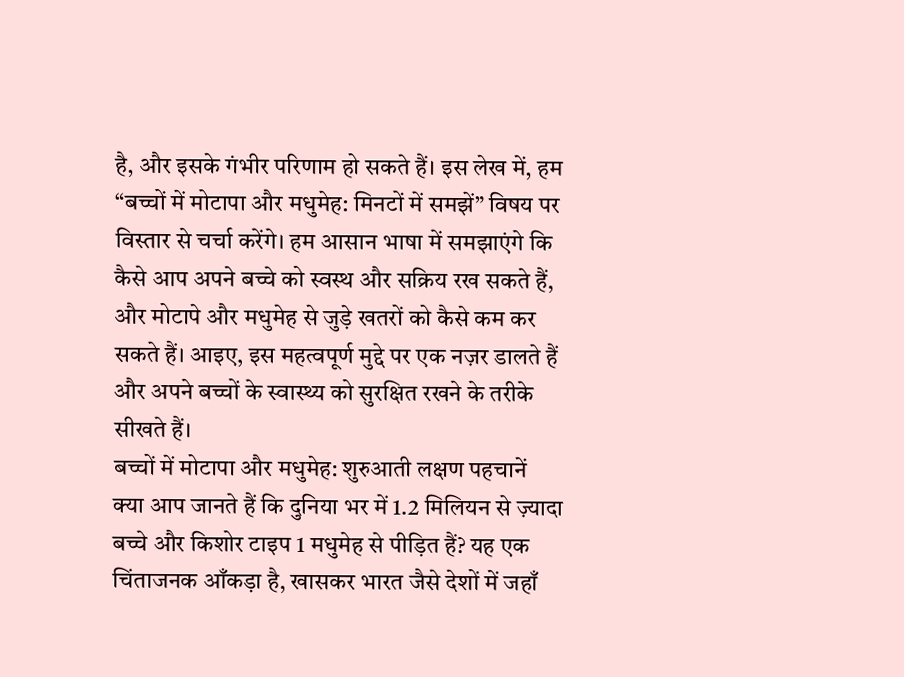है, और इसके गंभीर परिणाम हो सकते हैं। इस लेख में, हम “बच्चों में मोटापा और मधुमेह: मिनटों में समझें” विषय पर विस्तार से चर्चा करेंगे। हम आसान भाषा में समझाएंगे कि कैसे आप अपने बच्चे को स्वस्थ और सक्रिय रख सकते हैं, और मोटापे और मधुमेह से जुड़े खतरों को कैसे कम कर सकते हैं। आइए, इस महत्वपूर्ण मुद्दे पर एक नज़र डालते हैं और अपने बच्चों के स्वास्थ्य को सुरक्षित रखने के तरीके सीखते हैं।
बच्चों में मोटापा और मधुमेह: शुरुआती लक्षण पहचानें
क्या आप जानते हैं कि दुनिया भर में 1.2 मिलियन से ज़्यादा बच्चे और किशोर टाइप 1 मधुमेह से पीड़ित हैं? यह एक चिंताजनक आँकड़ा है, खासकर भारत जैसे देशों में जहाँ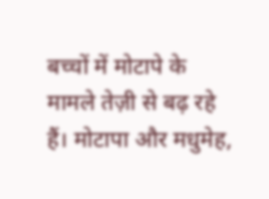बच्चों में मोटापे के मामले तेज़ी से बढ़ रहे हैं। मोटापा और मधुमेह,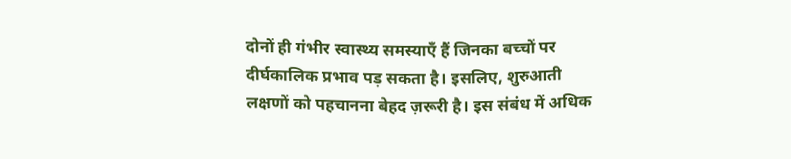दोनों ही गंभीर स्वास्थ्य समस्याएँ हैं जिनका बच्चों पर दीर्घकालिक प्रभाव पड़ सकता है। इसलिए, शुरुआती लक्षणों को पहचानना बेहद ज़रूरी है। इस संबंध में अधिक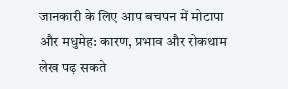जानकारी के लिए आप बचपन में मोटापा और मधुमेह: कारण, प्रभाव और रोकथाम लेख पढ़ सकते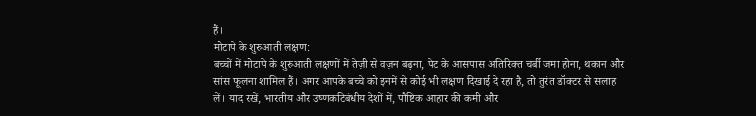हैं।
मोटापे के शुरुआती लक्षण:
बच्चों में मोटापे के शुरुआती लक्षणों में तेज़ी से वज़न बढ़ना, पेट के आसपास अतिरिक्त चर्बी जमा होना, थकान और सांस फूलना शामिल हैं। अगर आपके बच्चे को इनमें से कोई भी लक्षण दिखाई दे रहा है, तो तुरंत डॉक्टर से सलाह लें। याद रखें, भारतीय और उष्णकटिबंधीय देशों में, पौष्टिक आहार की कमी और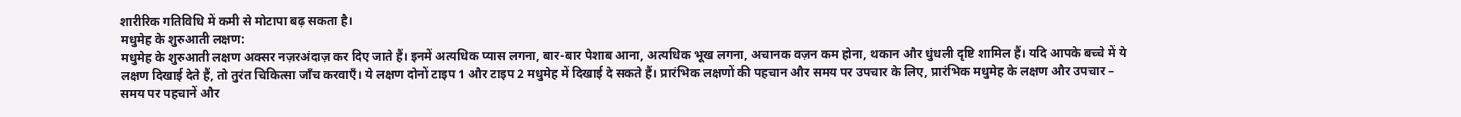शारीरिक गतिविधि में कमी से मोटापा बढ़ सकता है।
मधुमेह के शुरुआती लक्षण:
मधुमेह के शुरुआती लक्षण अक्सर नज़रअंदाज़ कर दिए जाते हैं। इनमें अत्यधिक प्यास लगना, बार-बार पेशाब आना, अत्यधिक भूख लगना, अचानक वज़न कम होना, थकान और धुंधली दृष्टि शामिल हैं। यदि आपके बच्चे में ये लक्षण दिखाई देते हैं, तो तुरंत चिकित्सा जाँच करवाएँ। ये लक्षण दोनों टाइप 1 और टाइप 2 मधुमेह में दिखाई दे सकते हैं। प्रारंभिक लक्षणों की पहचान और समय पर उपचार के लिए, प्रारंभिक मधुमेह के लक्षण और उपचार – समय पर पहचानें और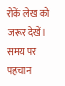रोकें लेख को जरूर देखें।
समय पर पहचान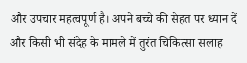और उपचार महत्वपूर्ण है। अपने बच्चे की सेहत पर ध्यान दें और किसी भी संदेह के मामले में तुरंत चिकित्सा सलाह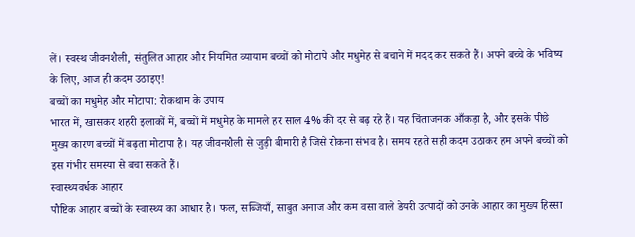लें। स्वस्थ जीवनशैली, संतुलित आहार और नियमित व्यायाम बच्चों को मोटापे और मधुमेह से बचाने में मदद कर सकते हैं। अपने बच्चे के भविष्य के लिए, आज ही कदम उठाइए!
बच्चों का मधुमेह और मोटापा: रोकथाम के उपाय
भारत में, खासकर शहरी इलाकों में, बच्चों में मधुमेह के मामले हर साल 4% की दर से बढ़ रहे हैं। यह चिंताजनक आँकड़ा है, और इसके पीछे मुख्य कारण बच्चों में बढ़ता मोटापा है। यह जीवनशैली से जुड़ी बीमारी है जिसे रोकना संभव है। समय रहते सही कदम उठाकर हम अपने बच्चों को इस गंभीर समस्या से बचा सकते हैं।
स्वास्थ्यवर्धक आहार
पौष्टिक आहार बच्चों के स्वास्थ्य का आधार है। फल, सब्जियाँ, साबुत अनाज और कम वसा वाले डेयरी उत्पादों को उनके आहार का मुख्य हिस्सा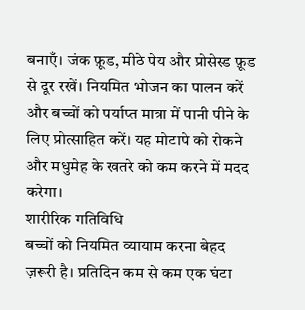बनाएँ। जंक फ़ूड, मीठे पेय और प्रोसेस्ड फ़ूड से दूर रखें। नियमित भोजन का पालन करें और बच्चों को पर्याप्त मात्रा में पानी पीने के लिए प्रोत्साहित करें। यह मोटापे को रोकने और मधुमेह के खतरे को कम करने में मदद करेगा।
शारीरिक गतिविधि
बच्चों को नियमित व्यायाम करना बेहद ज़रूरी है। प्रतिदिन कम से कम एक घंटा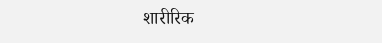शारीरिक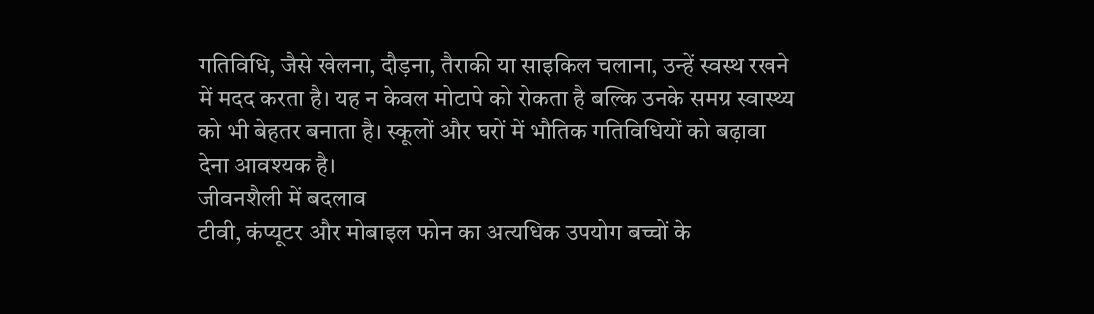गतिविधि, जैसे खेलना, दौड़ना, तैराकी या साइकिल चलाना, उन्हें स्वस्थ रखने में मदद करता है। यह न केवल मोटापे को रोकता है बल्कि उनके समग्र स्वास्थ्य को भी बेहतर बनाता है। स्कूलों और घरों में भौतिक गतिविधियों को बढ़ावा देना आवश्यक है।
जीवनशैली में बदलाव
टीवी, कंप्यूटर और मोबाइल फोन का अत्यधिक उपयोग बच्चों के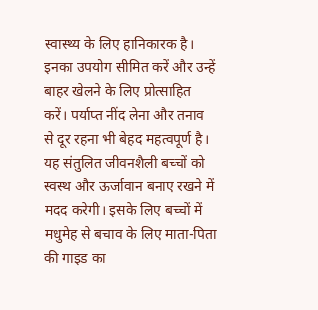स्वास्थ्य के लिए हानिकारक है। इनका उपयोग सीमित करें और उन्हें बाहर खेलने के लिए प्रोत्साहित करें। पर्याप्त नींद लेना और तनाव से दूर रहना भी बेहद महत्वपूर्ण है। यह संतुलित जीवनशैली बच्चों को स्वस्थ और ऊर्जावान बनाए रखने में मदद करेगी। इसके लिए बच्चों में मधुमेह से बचाव के लिए माता-पिता की गाइड का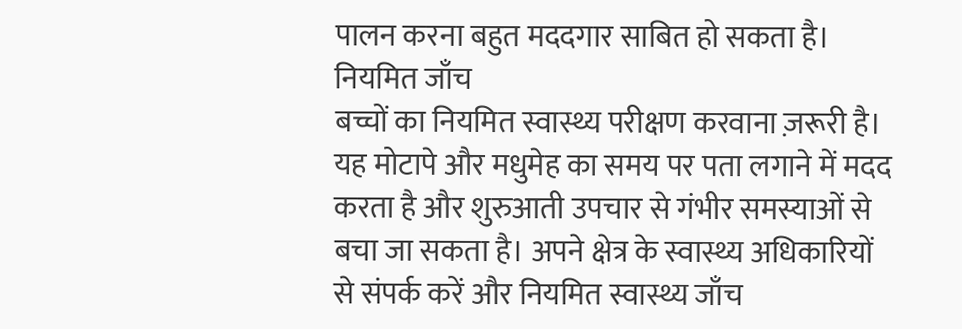पालन करना बहुत मददगार साबित हो सकता है।
नियमित जाँच
बच्चों का नियमित स्वास्थ्य परीक्षण करवाना ज़रूरी है। यह मोटापे और मधुमेह का समय पर पता लगाने में मदद करता है और शुरुआती उपचार से गंभीर समस्याओं से बचा जा सकता है। अपने क्षेत्र के स्वास्थ्य अधिकारियों से संपर्क करें और नियमित स्वास्थ्य जाँच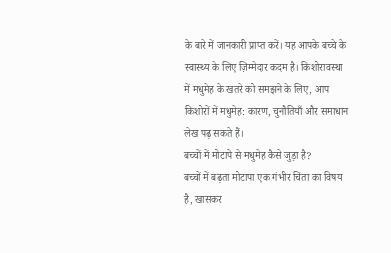के बारे में जानकारी प्राप्त करें। यह आपके बच्चे के स्वास्थ्य के लिए ज़िम्मेदार कदम है। किशोरावस्था में मधुमेह के खतरे को समझने के लिए, आप किशोरों में मधुमेह: कारण, चुनौतियाँ और समाधान लेख पढ़ सकते हैं।
बच्चों में मोटापे से मधुमेह कैसे जुड़ा है?
बच्चों में बढ़ता मोटापा एक गंभीर चिंता का विषय है, खासकर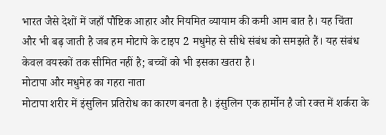भारत जैसे देशों में जहाँ पौष्टिक आहार और नियमित व्यायाम की कमी आम बात है। यह चिंता और भी बढ़ जाती है जब हम मोटापे के टाइप 2 मधुमेह से सीधे संबंध को समझते हैं। यह संबंध केवल वयस्कों तक सीमित नहीं है; बच्चों को भी इसका खतरा है।
मोटापा और मधुमेह का गहरा नाता
मोटापा शरीर में इंसुलिन प्रतिरोध का कारण बनता है। इंसुलिन एक हार्मोन है जो रक्त में शर्करा के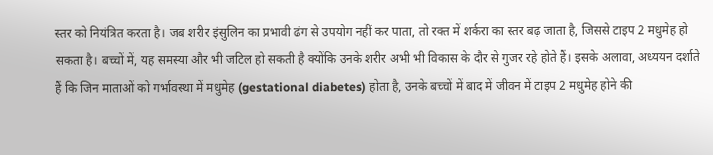स्तर को नियंत्रित करता है। जब शरीर इंसुलिन का प्रभावी ढंग से उपयोग नहीं कर पाता, तो रक्त में शर्करा का स्तर बढ़ जाता है, जिससे टाइप 2 मधुमेह हो सकता है। बच्चों में, यह समस्या और भी जटिल हो सकती है क्योंकि उनके शरीर अभी भी विकास के दौर से गुजर रहे होते हैं। इसके अलावा, अध्ययन दर्शाते हैं कि जिन माताओं को गर्भावस्था में मधुमेह (gestational diabetes) होता है, उनके बच्चों में बाद में जीवन में टाइप 2 मधुमेह होने की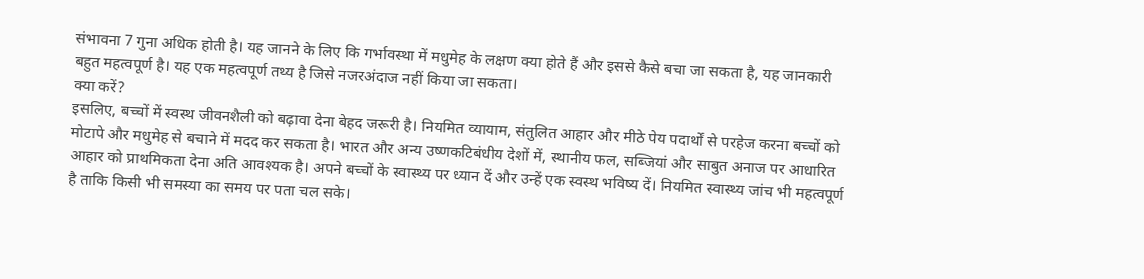संभावना 7 गुना अधिक होती है। यह जानने के लिए कि गर्भावस्था में मधुमेह के लक्षण क्या होते हैं और इससे कैसे बचा जा सकता है, यह जानकारी बहुत महत्वपूर्ण है। यह एक महत्वपूर्ण तथ्य है जिसे नजरअंदाज नहीं किया जा सकता।
क्या करें?
इसलिए, बच्चों में स्वस्थ जीवनशैली को बढ़ावा देना बेहद जरूरी है। नियमित व्यायाम, संतुलित आहार और मीठे पेय पदार्थों से परहेज करना बच्चों को मोटापे और मधुमेह से बचाने में मदद कर सकता है। भारत और अन्य उष्णकटिबंधीय देशों में, स्थानीय फल, सब्जियां और साबुत अनाज पर आधारित आहार को प्राथमिकता देना अति आवश्यक है। अपने बच्चों के स्वास्थ्य पर ध्यान दें और उन्हें एक स्वस्थ भविष्य दें। नियमित स्वास्थ्य जांच भी महत्वपूर्ण है ताकि किसी भी समस्या का समय पर पता चल सके।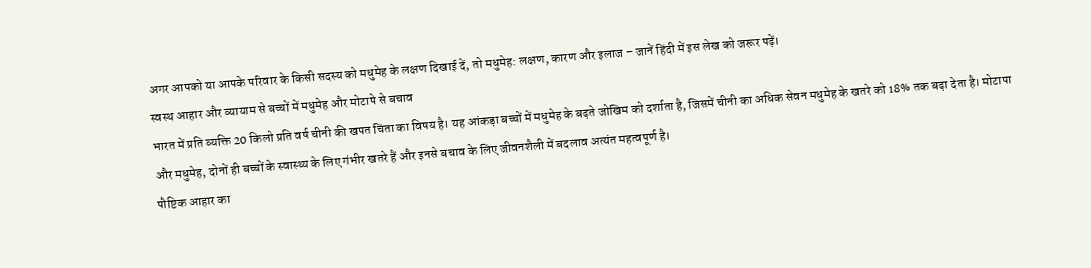अगर आपको या आपके परिवार के किसी सदस्य को मधुमेह के लक्षण दिखाई दें, तो मधुमेह: लक्षण, कारण और इलाज – जानें हिंदी में इस लेख को जरूर पढ़ें।
स्वस्थ आहार और व्यायाम से बच्चों में मधुमेह और मोटापे से बचाव
भारत में प्रति व्यक्ति 20 किलो प्रति वर्ष चीनी की खपत चिंता का विषय है। यह आंकड़ा बच्चों में मधुमेह के बढ़ते जोखिम को दर्शाता है, जिसमें चीनी का अधिक सेवन मधुमेह के खतरे को 18% तक बढ़ा देता है। मोटापा और मधुमेह, दोनों ही बच्चों के स्वास्थ्य के लिए गंभीर खतरे हैं और इनसे बचाव के लिए जीवनशैली में बदलाव अत्यंत महत्वपूर्ण है।
पौष्टिक आहार का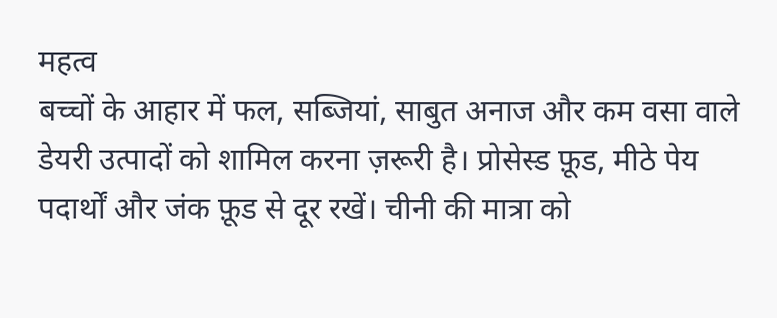महत्व
बच्चों के आहार में फल, सब्जियां, साबुत अनाज और कम वसा वाले डेयरी उत्पादों को शामिल करना ज़रूरी है। प्रोसेस्ड फ़ूड, मीठे पेय पदार्थों और जंक फ़ूड से दूर रखें। चीनी की मात्रा को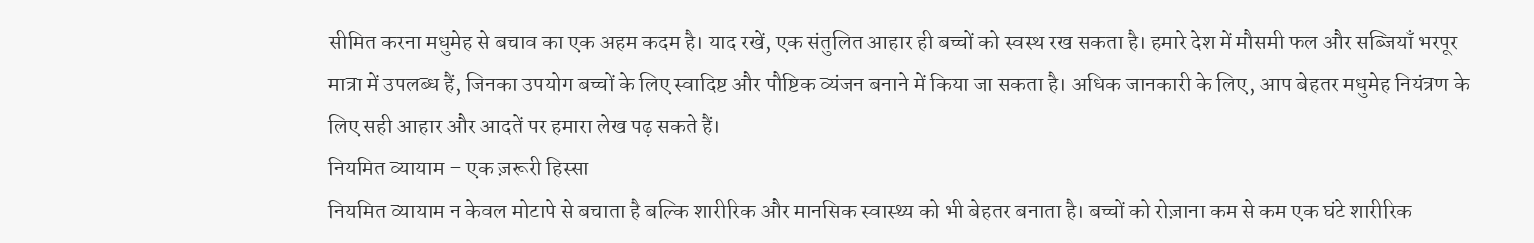सीमित करना मधुमेह से बचाव का एक अहम कदम है। याद रखें, एक संतुलित आहार ही बच्चों को स्वस्थ रख सकता है। हमारे देश में मौसमी फल और सब्जियाँ भरपूर मात्रा में उपलब्ध हैं, जिनका उपयोग बच्चों के लिए स्वादिष्ट और पौष्टिक व्यंजन बनाने में किया जा सकता है। अधिक जानकारी के लिए, आप बेहतर मधुमेह नियंत्रण के लिए सही आहार और आदतें पर हमारा लेख पढ़ सकते हैं।
नियमित व्यायाम – एक ज़रूरी हिस्सा
नियमित व्यायाम न केवल मोटापे से बचाता है बल्कि शारीरिक और मानसिक स्वास्थ्य को भी बेहतर बनाता है। बच्चों को रोज़ाना कम से कम एक घंटे शारीरिक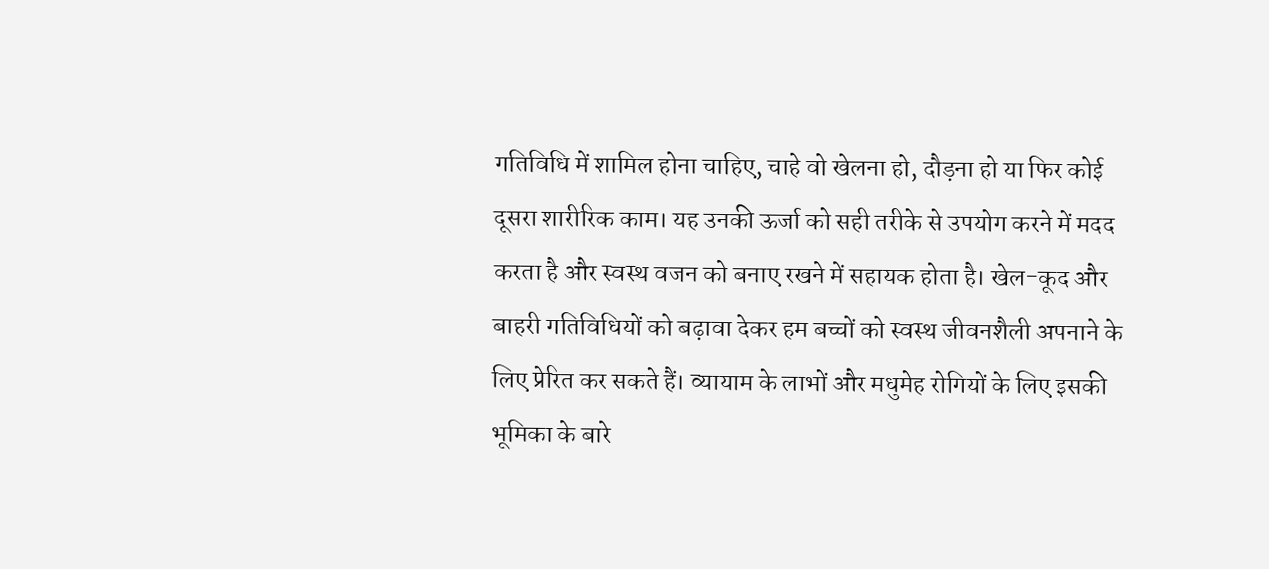गतिविधि में शामिल होना चाहिए, चाहे वो खेलना हो, दौड़ना हो या फिर कोई दूसरा शारीरिक काम। यह उनकी ऊर्जा को सही तरीके से उपयोग करने में मदद करता है और स्वस्थ वजन को बनाए रखने में सहायक होता है। खेल-कूद और बाहरी गतिविधियों को बढ़ावा देकर हम बच्चों को स्वस्थ जीवनशैली अपनाने के लिए प्रेरित कर सकते हैं। व्यायाम के लाभों और मधुमेह रोगियों के लिए इसकी भूमिका के बारे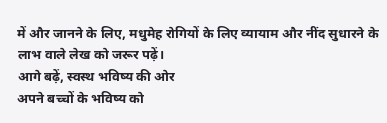में और जानने के लिए, मधुमेह रोगियों के लिए व्यायाम और नींद सुधारने के लाभ वाले लेख को जरूर पढ़ें।
आगे बढ़ें, स्वस्थ भविष्य की ओर
अपने बच्चों के भविष्य को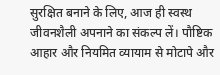सुरक्षित बनाने के लिए, आज ही स्वस्थ जीवनशैली अपनाने का संकल्प लें। पौष्टिक आहार और नियमित व्यायाम से मोटापे और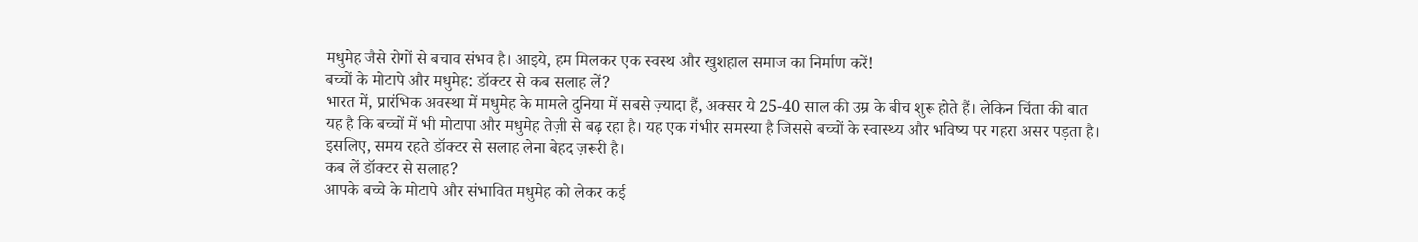मधुमेह जैसे रोगों से बचाव संभव है। आइये, हम मिलकर एक स्वस्थ और खुशहाल समाज का निर्माण करें!
बच्चों के मोटापे और मधुमेह: डॉक्टर से कब सलाह लें?
भारत में, प्रारंभिक अवस्था में मधुमेह के मामले दुनिया में सबसे ज़्यादा हैं, अक्सर ये 25-40 साल की उम्र के बीच शुरू होते हैं। लेकिन चिंता की बात यह है कि बच्चों में भी मोटापा और मधुमेह तेज़ी से बढ़ रहा है। यह एक गंभीर समस्या है जिससे बच्चों के स्वास्थ्य और भविष्य पर गहरा असर पड़ता है। इसलिए, समय रहते डॉक्टर से सलाह लेना बेहद ज़रूरी है।
कब लें डॉक्टर से सलाह?
आपके बच्चे के मोटापे और संभावित मधुमेह को लेकर कई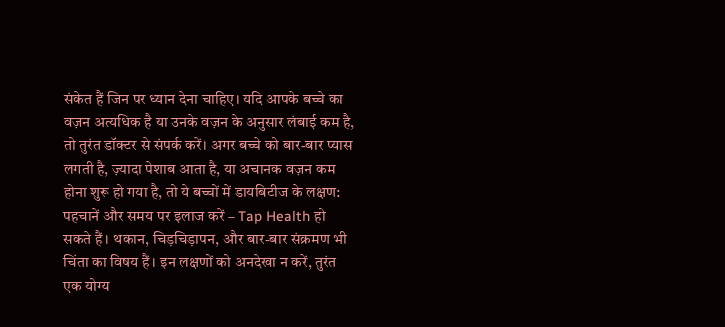संकेत हैं जिन पर ध्यान देना चाहिए। यदि आपके बच्चे का वज़न अत्यधिक है या उनके वज़न के अनुसार लंबाई कम है, तो तुरंत डॉक्टर से संपर्क करें। अगर बच्चे को बार-बार प्यास लगती है, ज़्यादा पेशाब आता है, या अचानक वज़न कम होना शुरू हो गया है, तो ये बच्चों में डायबिटीज के लक्षण: पहचानें और समय पर इलाज करें – Tap Health हो सकते हैं। थकान, चिड़चिड़ापन, और बार-बार संक्रमण भी चिंता का विषय हैं। इन लक्षणों को अनदेखा न करें, तुरंत एक योग्य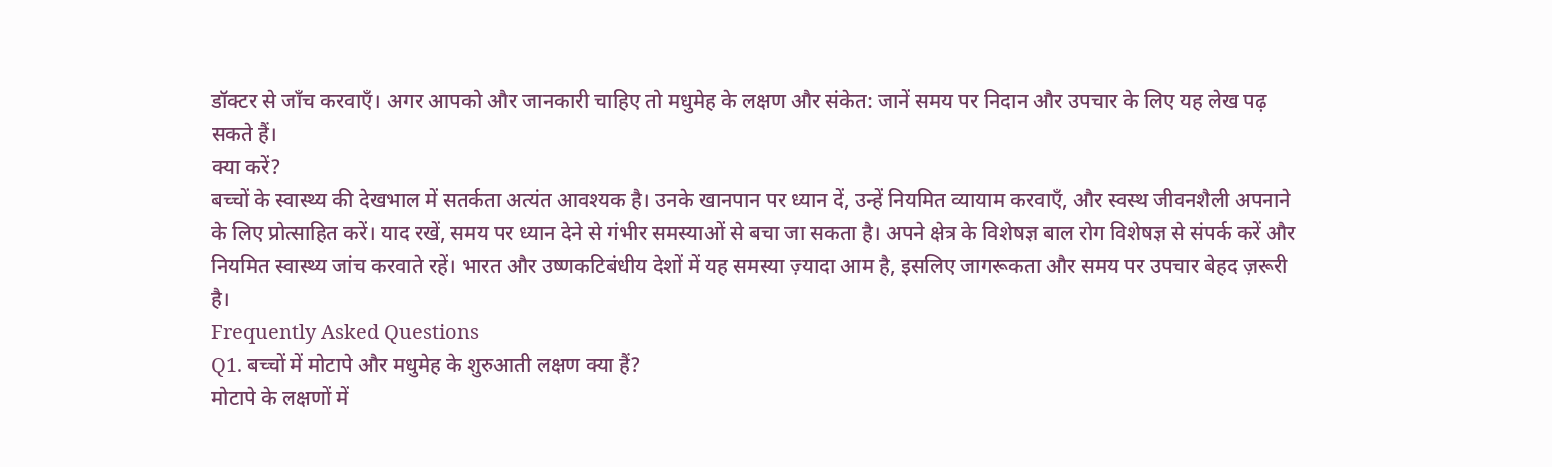डॉक्टर से जाँच करवाएँ। अगर आपको और जानकारी चाहिए तो मधुमेह के लक्षण और संकेत: जानें समय पर निदान और उपचार के लिए यह लेख पढ़ सकते हैं।
क्या करें?
बच्चों के स्वास्थ्य की देखभाल में सतर्कता अत्यंत आवश्यक है। उनके खानपान पर ध्यान दें, उन्हें नियमित व्यायाम करवाएँ, और स्वस्थ जीवनशैली अपनाने के लिए प्रोत्साहित करें। याद रखें, समय पर ध्यान देने से गंभीर समस्याओं से बचा जा सकता है। अपने क्षेत्र के विशेषज्ञ बाल रोग विशेषज्ञ से संपर्क करें और नियमित स्वास्थ्य जांच करवाते रहें। भारत और उष्णकटिबंधीय देशों में यह समस्या ज़्यादा आम है, इसलिए जागरूकता और समय पर उपचार बेहद ज़रूरी है।
Frequently Asked Questions
Q1. बच्चों में मोटापे और मधुमेह के शुरुआती लक्षण क्या हैं?
मोटापे के लक्षणों में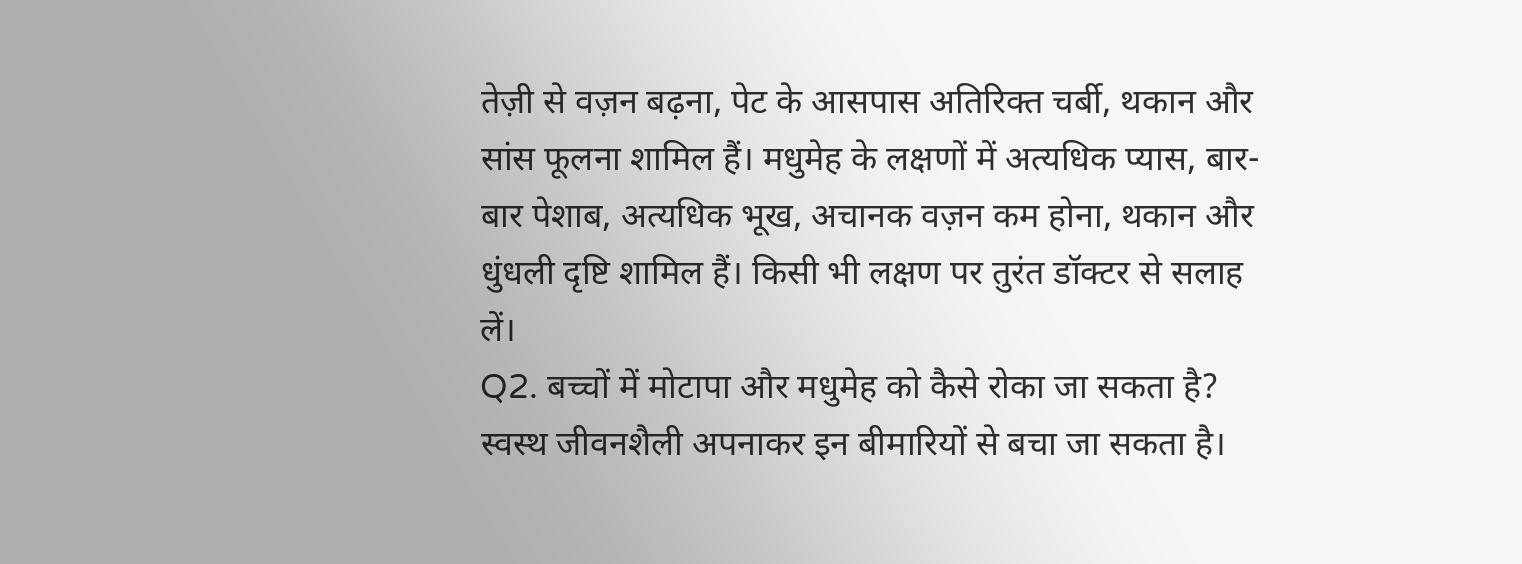तेज़ी से वज़न बढ़ना, पेट के आसपास अतिरिक्त चर्बी, थकान और सांस फूलना शामिल हैं। मधुमेह के लक्षणों में अत्यधिक प्यास, बार-बार पेशाब, अत्यधिक भूख, अचानक वज़न कम होना, थकान और धुंधली दृष्टि शामिल हैं। किसी भी लक्षण पर तुरंत डॉक्टर से सलाह लें।
Q2. बच्चों में मोटापा और मधुमेह को कैसे रोका जा सकता है?
स्वस्थ जीवनशैली अपनाकर इन बीमारियों से बचा जा सकता है।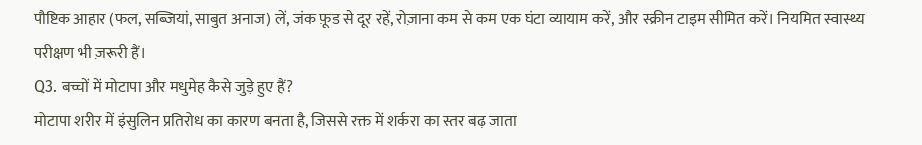पौष्टिक आहार (फल, सब्जियां, साबुत अनाज) लें, जंक फ़ूड से दूर रहें, रोज़ाना कम से कम एक घंटा व्यायाम करें, और स्क्रीन टाइम सीमित करें। नियमित स्वास्थ्य परीक्षण भी ज़रूरी हैं।
Q3. बच्चों में मोटापा और मधुमेह कैसे जुड़े हुए हैं?
मोटापा शरीर में इंसुलिन प्रतिरोध का कारण बनता है, जिससे रक्त में शर्करा का स्तर बढ़ जाता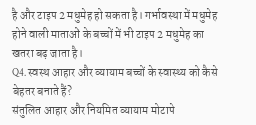है और टाइप 2 मधुमेह हो सकता है। गर्भावस्था में मधुमेह होने वाली माताओं के बच्चों में भी टाइप 2 मधुमेह का खतरा बढ़ जाता है।
Q4. स्वस्थ आहार और व्यायाम बच्चों के स्वास्थ्य को कैसे बेहतर बनाते हैं?
संतुलित आहार और नियमित व्यायाम मोटापे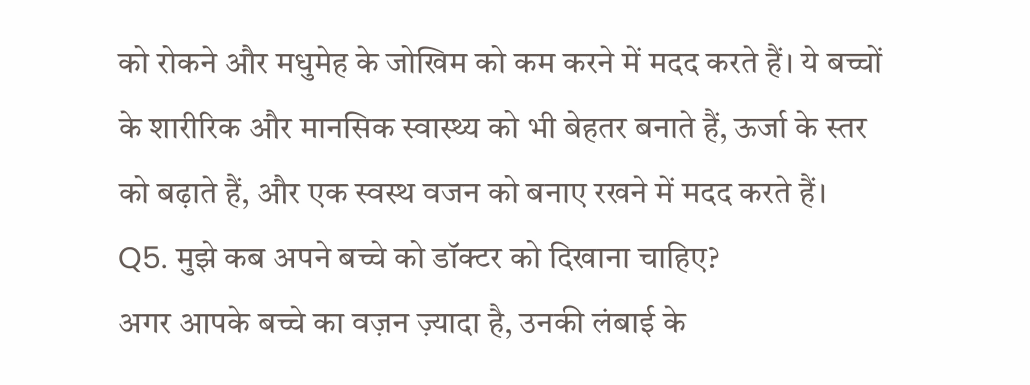को रोकने और मधुमेह के जोखिम को कम करने में मदद करते हैं। ये बच्चों के शारीरिक और मानसिक स्वास्थ्य को भी बेहतर बनाते हैं, ऊर्जा के स्तर को बढ़ाते हैं, और एक स्वस्थ वजन को बनाए रखने में मदद करते हैं।
Q5. मुझे कब अपने बच्चे को डॉक्टर को दिखाना चाहिए?
अगर आपके बच्चे का वज़न ज़्यादा है, उनकी लंबाई के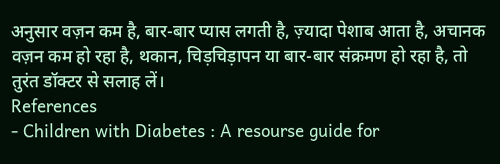अनुसार वज़न कम है, बार-बार प्यास लगती है, ज़्यादा पेशाब आता है, अचानक वज़न कम हो रहा है, थकान, चिड़चिड़ापन या बार-बार संक्रमण हो रहा है, तो तुरंत डॉक्टर से सलाह लें।
References
- Children with Diabetes : A resourse guide for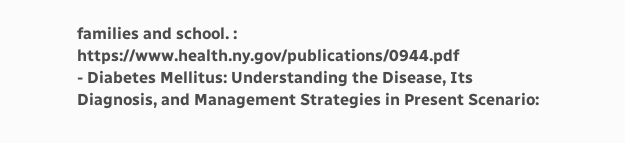families and school. : https://www.health.ny.gov/publications/0944.pdf
- Diabetes Mellitus: Understanding the Disease, Its Diagnosis, and Management Strategies in Present Scenario: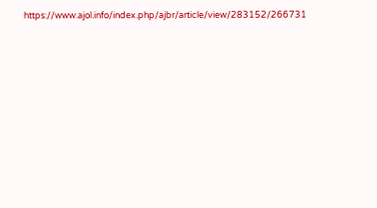https://www.ajol.info/index.php/ajbr/article/view/283152/266731